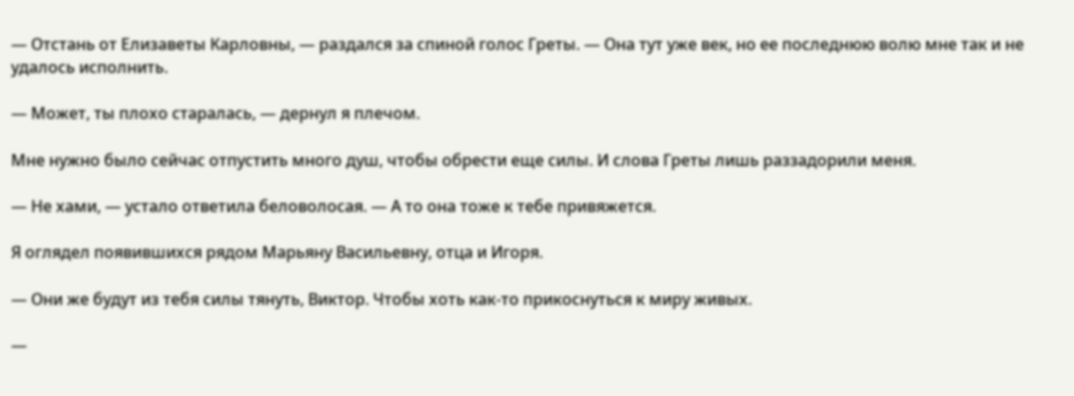— Отстань от Елизаветы Карловны, — раздался за спиной голос Греты. — Она тут уже век, но ее последнюю волю мне так и не удалось исполнить.

— Может, ты плохо старалась, — дернул я плечом.

Мне нужно было сейчас отпустить много душ, чтобы обрести еще силы. И слова Греты лишь раззадорили меня.

— Не хами, — устало ответила беловолосая. — А то она тоже к тебе привяжется.

Я оглядел появившихся рядом Марьяну Васильевну, отца и Игоря.

— Они же будут из тебя силы тянуть, Виктор. Чтобы хоть как-то прикоснуться к миру живых.

—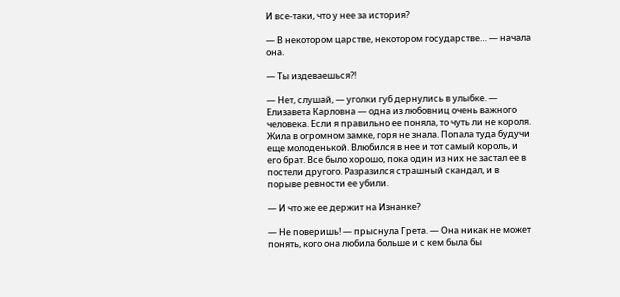И все-таки, что у нее за история?

— В некотором царстве, некотором государстве… — начала она.

— Ты издеваешься⁈

— Нет, слушай, — уголки губ дернулись в улыбке. — Елизавета Карловна — одна из любовниц очень важного человека. Если я правильно ее поняла, то чуть ли не короля. Жила в огромном замке, горя не знала. Попала туда будучи еще молоденькой. Влюбился в нее и тот самый король, и его брат. Все было хорошо, пока один из них не застал ее в постели другого. Разразился страшный скандал, и в порыве ревности ее убили.

— И что же ее держит на Изнанке?

— Не поверишь! — прыснула Грета. — Она никак не может понять, кого она любила больше и с кем была бы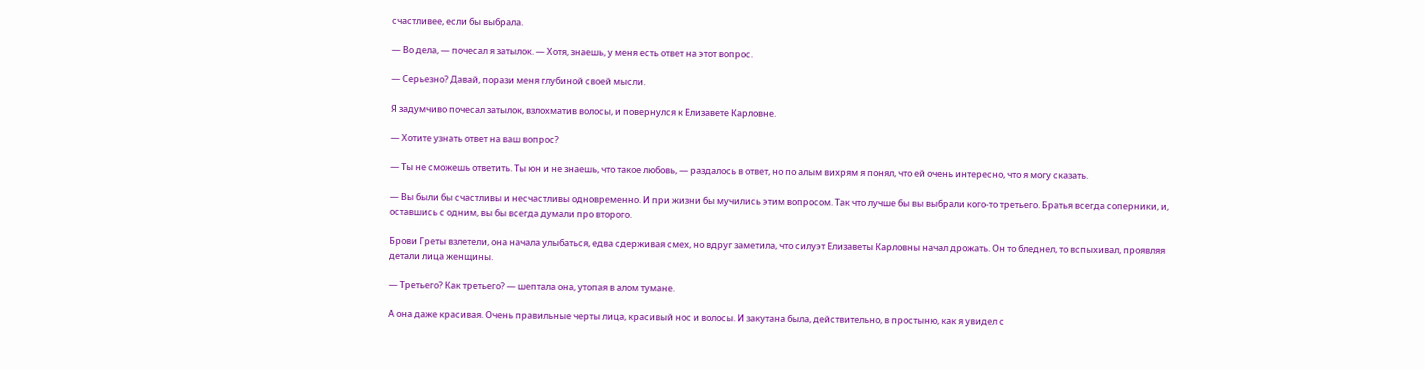счастливее, если бы выбрала.

— Во дела, — почесал я затылок. — Хотя, знаешь, у меня есть ответ на этот вопрос.

— Серьезно? Давай, порази меня глубиной своей мысли.

Я задумчиво почесал затылок, взлохматив волосы, и повернулся к Елизавете Карловне.

— Хотите узнать ответ на ваш вопрос?

— Ты не сможешь ответить. Ты юн и не знаешь, что такое любовь, — раздалось в ответ, но по алым вихрям я понял, что ей очень интересно, что я могу сказать.

— Вы были бы счастливы и несчастливы одновременно. И при жизни бы мучились этим вопросом. Так что лучше бы вы выбрали кого-то третьего. Братья всегда соперники, и, оставшись с одним, вы бы всегда думали про второго.

Брови Греты взлетели, она начала улыбаться, едва сдерживая смех, но вдруг заметила, что силуэт Елизаветы Карловны начал дрожать. Он то бледнел, то вспыхивал, проявляя детали лица женщины.

— Третьего? Как третьего? — шептала она, утопая в алом тумане.

А она даже красивая. Очень правильные черты лица, красивый нос и волосы. И закутана была, действительно, в простыню, как я увидел с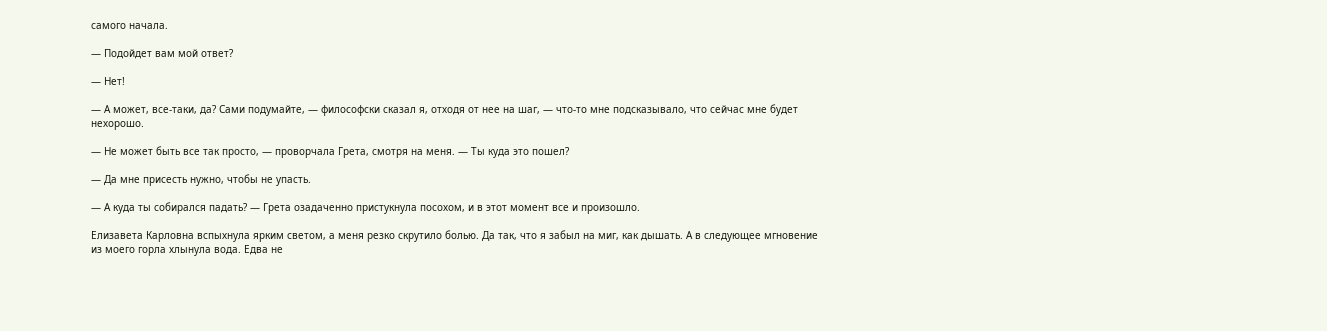самого начала.

— Подойдет вам мой ответ?

— Нет!

— А может, все-таки, да? Сами подумайте, — философски сказал я, отходя от нее на шаг, — что-то мне подсказывало, что сейчас мне будет нехорошо.

— Не может быть все так просто, — проворчала Грета, смотря на меня. — Ты куда это пошел?

— Да мне присесть нужно, чтобы не упасть.

— А куда ты собирался падать? — Грета озадаченно пристукнула посохом, и в этот момент все и произошло.

Елизавета Карловна вспыхнула ярким светом, а меня резко скрутило болью. Да так, что я забыл на миг, как дышать. А в следующее мгновение из моего горла хлынула вода. Едва не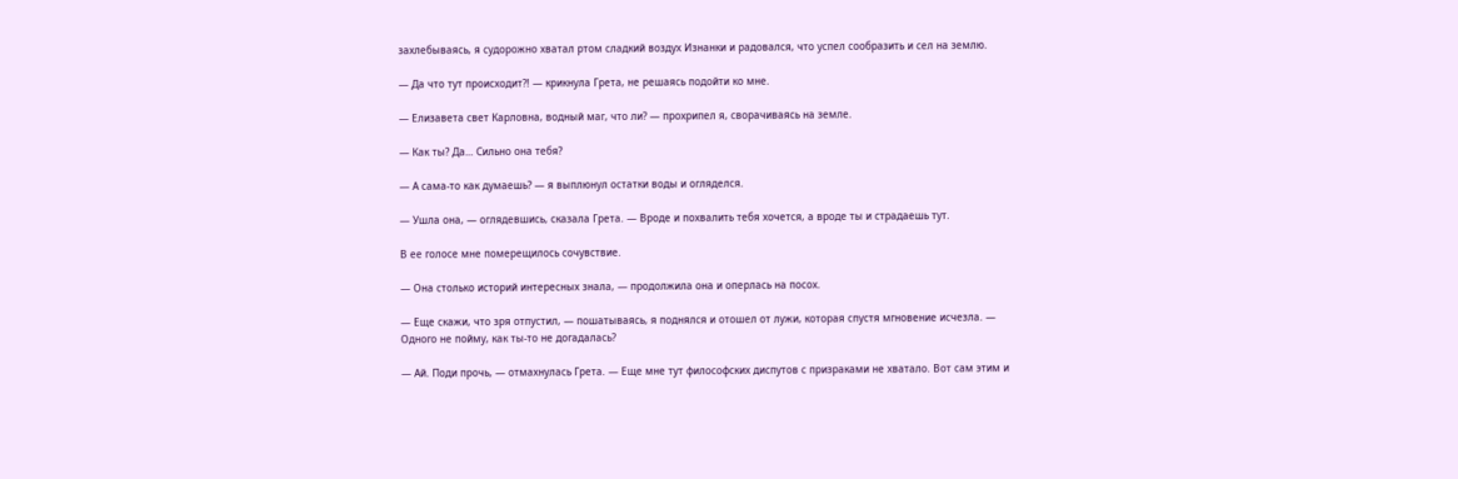захлебываясь, я судорожно хватал ртом сладкий воздух Изнанки и радовался, что успел сообразить и сел на землю.

— Да что тут происходит⁈ — крикнула Грета, не решаясь подойти ко мне.

— Елизавета свет Карловна, водный маг, что ли? — прохрипел я, сворачиваясь на земле.

— Как ты? Да… Сильно она тебя?

— А сама-то как думаешь? — я выплюнул остатки воды и огляделся.

— Ушла она, — оглядевшись, сказала Грета. — Вроде и похвалить тебя хочется, а вроде ты и страдаешь тут.

В ее голосе мне померещилось сочувствие.

— Она столько историй интересных знала, — продолжила она и оперлась на посох.

— Еще скажи, что зря отпустил, — пошатываясь, я поднялся и отошел от лужи, которая спустя мгновение исчезла. — Одного не пойму, как ты-то не догадалась?

— Ай. Поди прочь, — отмахнулась Грета. — Еще мне тут философских диспутов с призраками не хватало. Вот сам этим и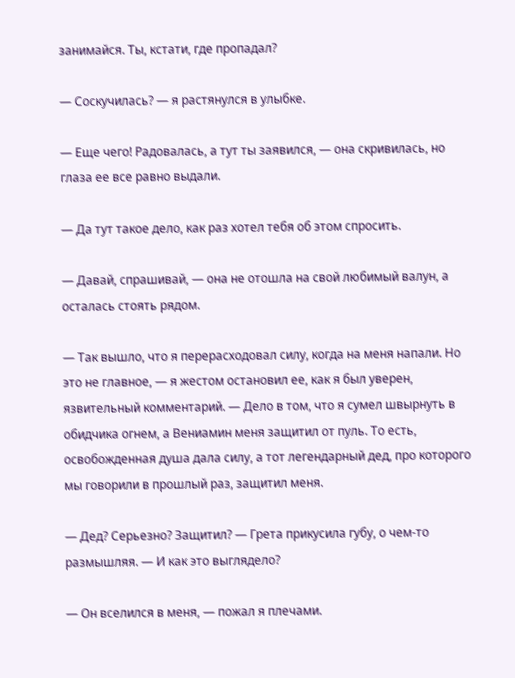занимайся. Ты, кстати, где пропадал?

— Соскучилась? — я растянулся в улыбке.

— Еще чего! Радовалась, а тут ты заявился, — она скривилась, но глаза ее все равно выдали.

— Да тут такое дело, как раз хотел тебя об этом спросить.

— Давай, спрашивай, — она не отошла на свой любимый валун, а осталась стоять рядом.

— Так вышло, что я перерасходовал силу, когда на меня напали. Но это не главное, — я жестом остановил ее, как я был уверен, язвительный комментарий. — Дело в том, что я сумел швырнуть в обидчика огнем, а Вениамин меня защитил от пуль. То есть, освобожденная душа дала силу, а тот легендарный дед, про которого мы говорили в прошлый раз, защитил меня.

— Дед? Серьезно? Защитил? — Грета прикусила губу, о чем-то размышляя. — И как это выглядело?

— Он вселился в меня, — пожал я плечами.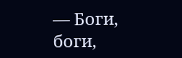— Боги, боги,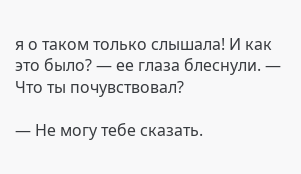я о таком только слышала! И как это было? — ее глаза блеснули. — Что ты почувствовал?

— Не могу тебе сказать.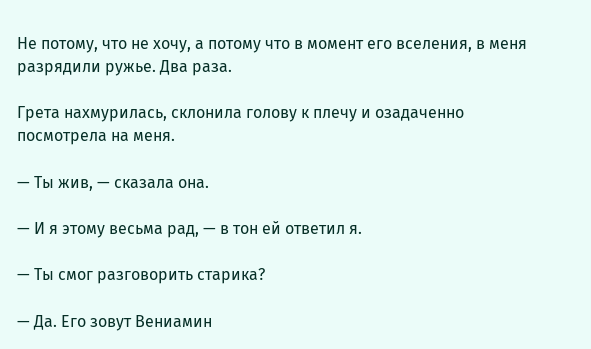Не потому, что не хочу, а потому что в момент его вселения, в меня разрядили ружье. Два раза.

Грета нахмурилась, склонила голову к плечу и озадаченно посмотрела на меня.

— Ты жив, — сказала она.

— И я этому весьма рад, — в тон ей ответил я.

— Ты смог разговорить старика?

— Да. Его зовут Вениамин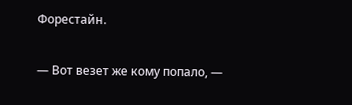Форестайн.

— Вот везет же кому попало, —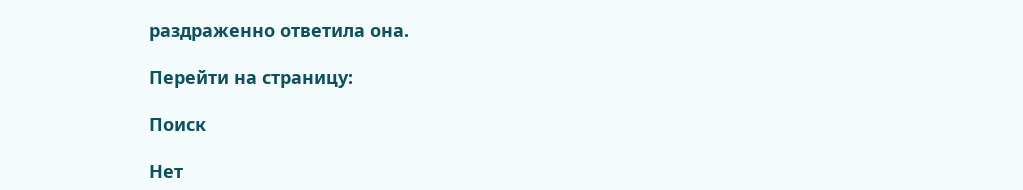раздраженно ответила она.

Перейти на страницу:

Поиск

Нет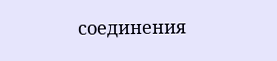соединения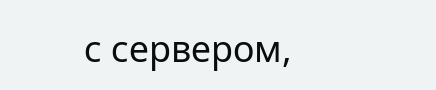с сервером,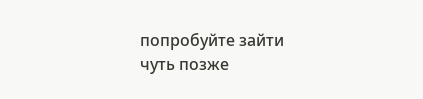попробуйте зайти чуть позже